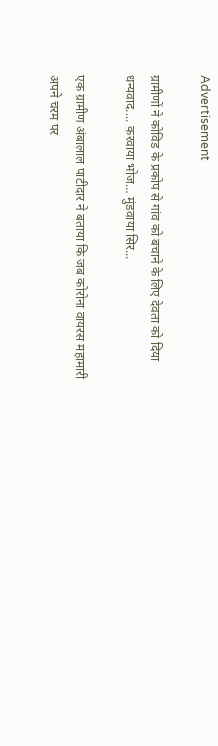Advertisement

ग्रामीणों ने कोविड के प्रकोप से गांव को बचाने के लिए देवता को दिया धन्यवाद.... करवाया भोज… मुंडवाया सिर...

एक ग्रामीण अंबालाल पाटीदार ने बताया कि जब कोरोना वायरस महामारी अपने चरम पर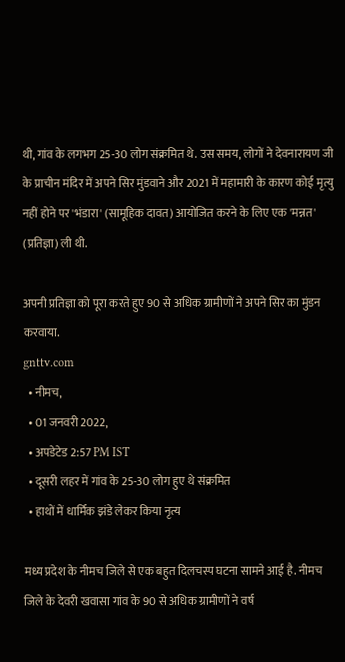थी, गांव के लगभग 25-30 लोग संक्रमित थे. उस समय, लोगों ने देवनारायण जी के प्राचीन मंदिर में अपने सिर मुंडवाने और 2021 में महामारी के कारण कोई मृत्यु नहीं होने पर 'भंडारा' (सामूहिक दावत) आयोजित करने के लिए एक 'मन्नत' (प्रतिज्ञा) ली थी.

अपनी प्रतिज्ञा को पूरा करते हुए 90 से अधिक ग्रामीणों ने अपने सिर का मुंडन करवाया.
gnttv.com
  • नीमच,
  • 01 जनवरी 2022,
  • अपडेटेड 2:57 PM IST
  • दूसरी लहर में गांव के 25-30 लोग हुए थे संक्रमित
  • हाथों में धार्मिक झंडे लेकर किया नृत्य

मध्य प्रदेश के नीमच जिले से एक बहुत दिलचस्प घटना सामने आई है. नीमच जिले के देवरी खवासा गांव के 90 से अधिक ग्रामीणों ने वर्ष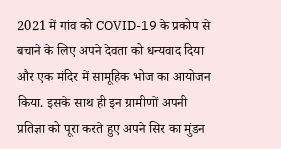2021 में गांव को COVID-19 के प्रकोप से बचाने के लिए अपने देवता को धन्यवाद दिया और एक मंदिर में सामूहिक भोज का आयोजन किया. इसके साथ ही इन ग्रामीणों अपनी प्रतिज्ञा को पूरा करते हुए अपने सिर का मुंडन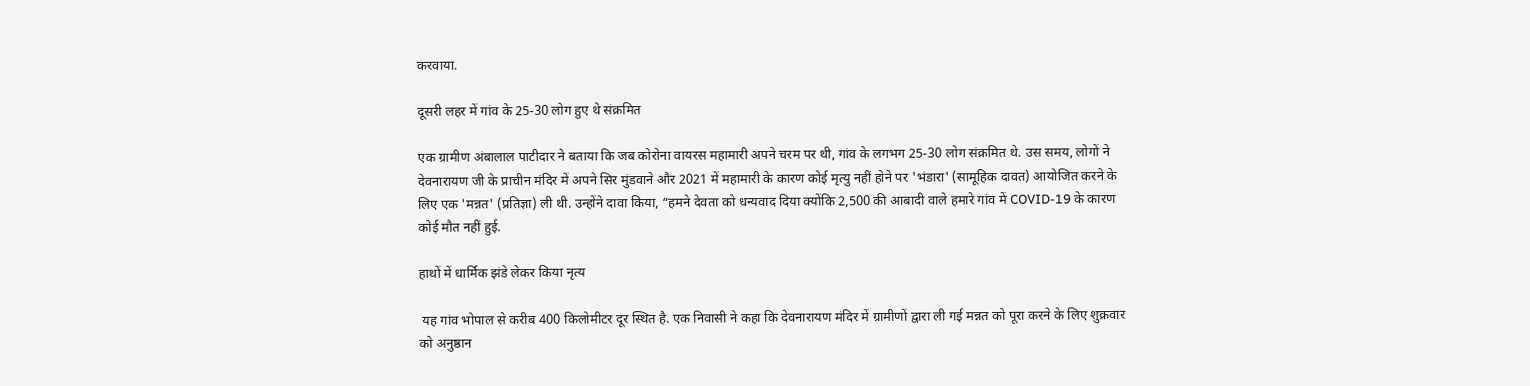करवाया.

दूसरी लहर में गांव के 25-30 लोग हुए थे संक्रमित

एक ग्रामीण अंबालाल पाटीदार ने बताया कि जब कोरोना वायरस महामारी अपने चरम पर थी, गांव के लगभग 25-30 लोग संक्रमित थे. उस समय, लोगों ने देवनारायण जी के प्राचीन मंदिर में अपने सिर मुंडवाने और 2021 में महामारी के कारण कोई मृत्यु नहीं होने पर 'भंडारा' (सामूहिक दावत) आयोजित करने के लिए एक 'मन्नत' (प्रतिज्ञा) ली थी. उन्होंने दावा किया, “हमने देवता को धन्यवाद दिया क्योंकि 2,500 की आबादी वाले हमारे गांव में COVID-19 के कारण कोई मौत नहीं हुई.

हाथों में धार्मिक झंडे लेकर किया नृत्य

 यह गांव भोपाल से करीब 400 किलोमीटर दूर स्थित है. एक निवासी ने कहा कि देवनारायण मंदिर में ग्रामीणों द्वारा ली गई मन्नत को पूरा करने के लिए शुक्रवार को अनुष्ठान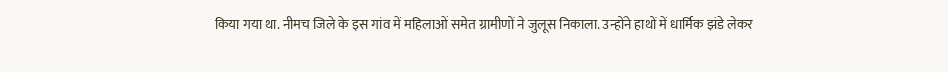किया गया था. नीमच जिले के इस गांव में महिलाओं समेत ग्रामीणों ने जुलूस निकाला. उन्होंने हाथों में धार्मिक झंडे लेकर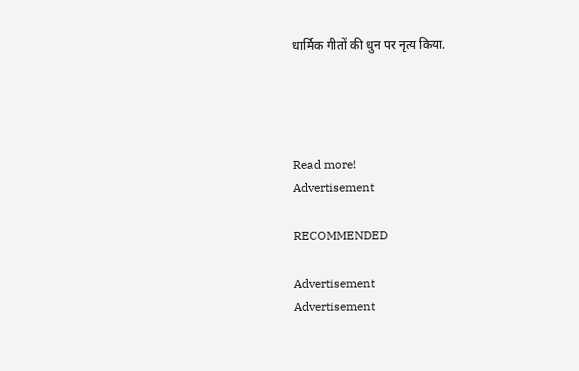धार्मिक गीतों की धुन पर नृत्य किया.




Read more!
Advertisement

RECOMMENDED

Advertisement
Advertisement